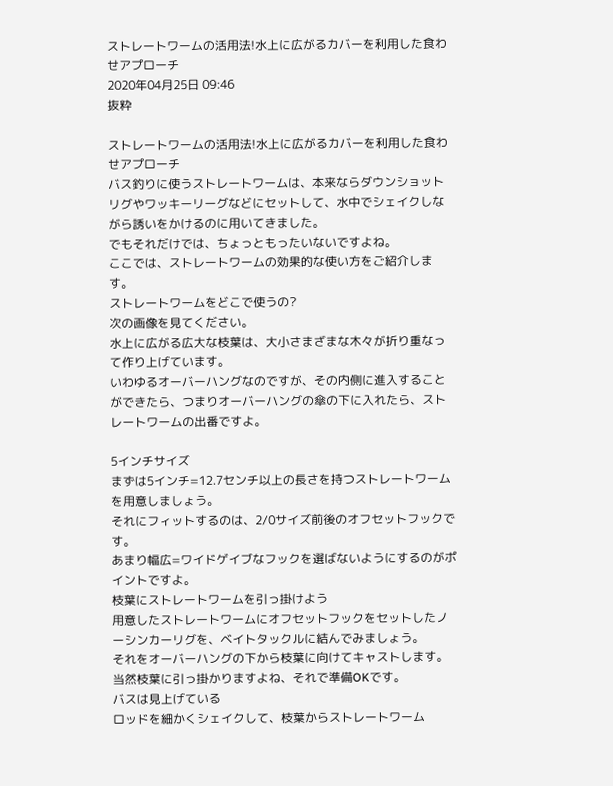ストレートワームの活用法!水上に広がるカバーを利用した食わせアプローチ
2020年04月25日 09:46
抜粋

ストレートワームの活用法!水上に広がるカバーを利用した食わせアプローチ
バス釣りに使うストレートワームは、本来ならダウンショットリグやワッキーリーグなどにセットして、水中でシェイクしながら誘いをかけるのに用いてきました。
でもそれだけでは、ちょっともったいないですよね。
ここでは、ストレートワームの効果的な使い方をご紹介します。
ストレートワームをどこで使うの?
次の画像を見てください。
水上に広がる広大な枝葉は、大小さまざまな木々が折り重なって作り上げています。
いわゆるオーバーハングなのですが、その内側に進入することができたら、つまりオーバーハングの傘の下に入れたら、ストレートワームの出番ですよ。

5インチサイズ
まずは5インチ=12.7センチ以上の長さを持つストレートワームを用意しましょう。
それにフィットするのは、2/0サイズ前後のオフセットフックです。
あまり幅広=ワイドゲイブなフックを選ばないようにするのがポイントですよ。
枝葉にストレートワームを引っ掛けよう
用意したストレートワームにオフセットフックをセットしたノーシンカーリグを、ベイトタックルに結んでみましょう。
それをオーバーハングの下から枝葉に向けてキャストします。
当然枝葉に引っ掛かりますよね、それで準備OKです。
バスは見上げている
ロッドを細かくシェイクして、枝葉からストレートワーム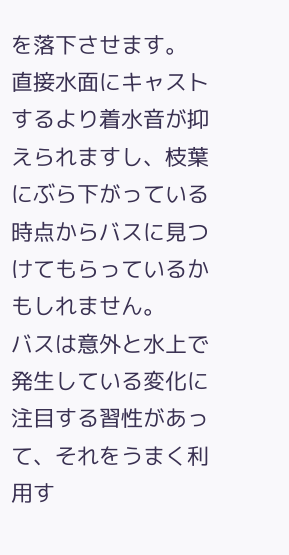を落下させます。
直接水面にキャストするより着水音が抑えられますし、枝葉にぶら下がっている時点からバスに見つけてもらっているかもしれません。
バスは意外と水上で発生している変化に注目する習性があって、それをうまく利用す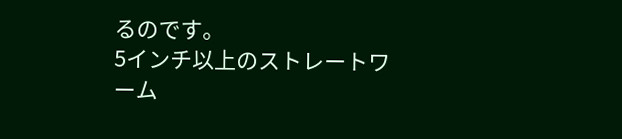るのです。
5インチ以上のストレートワーム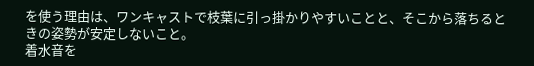を使う理由は、ワンキャストで枝葉に引っ掛かりやすいことと、そこから落ちるときの姿勢が安定しないこと。
着水音を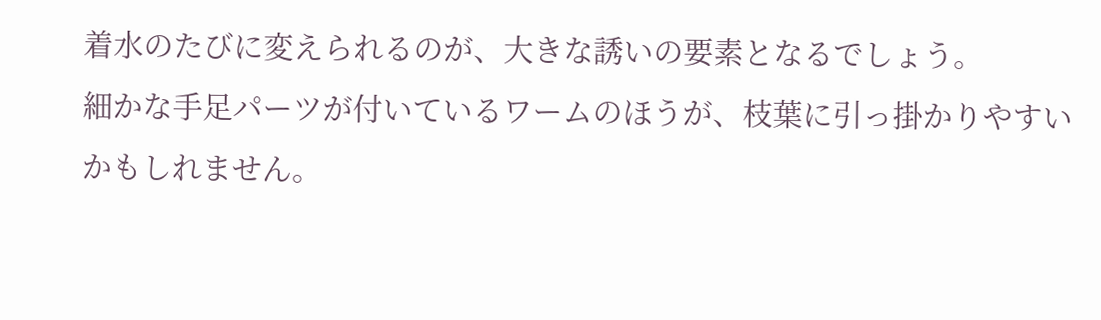着水のたびに変えられるのが、大きな誘いの要素となるでしょう。
細かな手足パーツが付いているワームのほうが、枝葉に引っ掛かりやすいかもしれません。